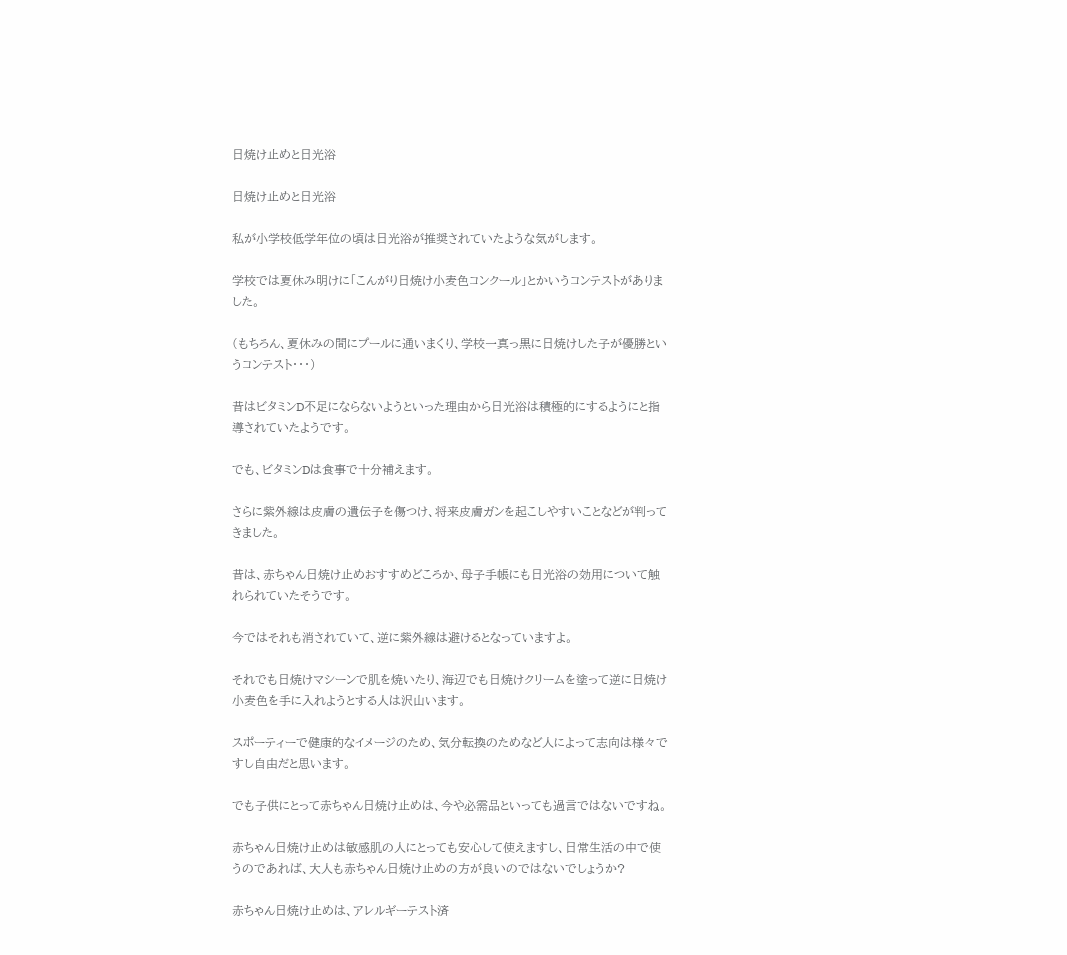日焼け止めと日光浴

日焼け止めと日光浴

私が小学校低学年位の頃は日光浴が推奨されていたような気がします。

学校では夏休み明けに「こんがり日焼け小麦色コンクール」とかいうコンテストがありました。

(もちろん、夏休みの間にプールに通いまくり、学校一真っ黒に日焼けした子が優勝というコンテスト・・・)

昔はビタミンD不足にならないようといった理由から日光浴は積極的にするようにと指導されていたようです。

でも、ビタミンDは食事で十分補えます。

さらに紫外線は皮膚の遺伝子を傷つけ、将来皮膚ガンを起こしやすいことなどが判ってきました。

昔は、赤ちゃん日焼け止めおすすめどころか、母子手帳にも日光浴の効用について触れられていたそうです。

今ではそれも消されていて、逆に紫外線は避けるとなっていますよ。

それでも日焼けマシーンで肌を焼いたり、海辺でも日焼けクリームを塗って逆に日焼け小麦色を手に入れようとする人は沢山います。

スポーティーで健康的なイメージのため、気分転換のためなど人によって志向は様々ですし自由だと思います。

でも子供にとって赤ちゃん日焼け止めは、今や必需品といっても過言ではないですね。

赤ちゃん日焼け止めは敏感肌の人にとっても安心して使えますし、日常生活の中で使うのであれば、大人も赤ちゃん日焼け止めの方が良いのではないでしょうか?

赤ちゃん日焼け止めは、アレルギーテスト済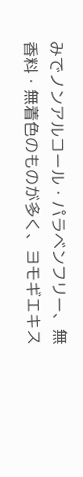みでノンアルコール・パラベンフリー、無香料・無着色のものが多く、ヨモギエキス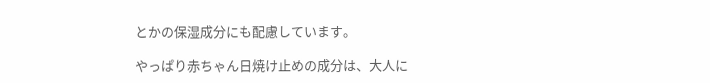とかの保湿成分にも配慮しています。

やっぱり赤ちゃん日焼け止めの成分は、大人に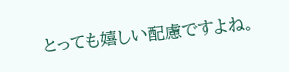とっても嬉しい配慮ですよね。